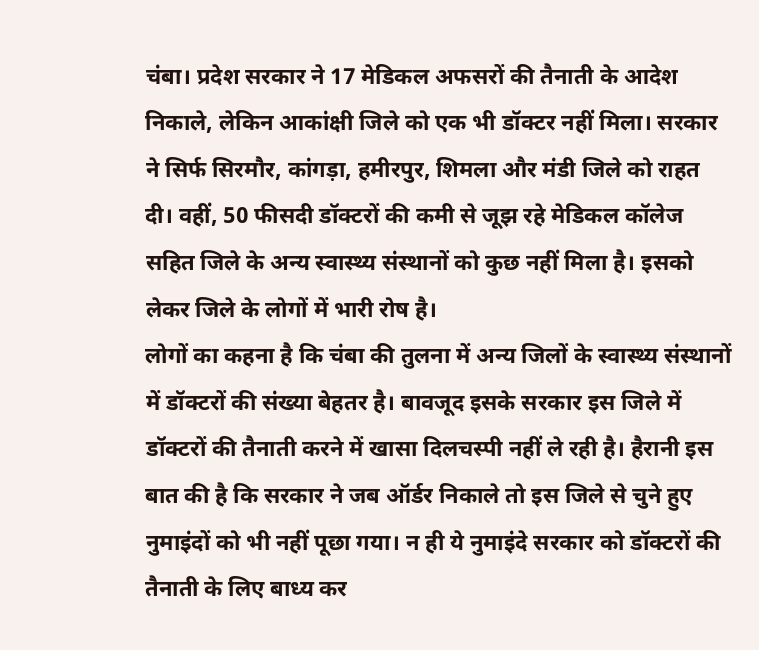चंबा। प्रदेश सरकार ने 17 मेडिकल अफसरों की तैनाती के आदेश निकाले, लेकिन आकांक्षी जिले को एक भी डॉक्टर नहीं मिला। सरकार ने सिर्फ सिरमौर, कांगड़ा, हमीरपुर, शिमला और मंडी जिले को राहत दी। वहीं, 50 फीसदी डॉक्टरों की कमी से जूझ रहे मेडिकल कॉलेज सहित जिले के अन्य स्वास्थ्य संस्थानों को कुछ नहीं मिला है। इसको लेकर जिले के लोगों में भारी रोष है।
लोगों का कहना है कि चंबा की तुलना में अन्य जिलों के स्वास्थ्य संस्थानों में डॉक्टरों की संख्या बेहतर है। बावजूद इसके सरकार इस जिले में डॉक्टरों की तैनाती करने में खासा दिलचस्पी नहीं ले रही है। हैरानी इस बात की है कि सरकार ने जब ऑर्डर निकाले तो इस जिले से चुने हुए नुमाइंदों को भी नहीं पूछा गया। न ही ये नुमाइंदे सरकार को डॉक्टरों की तैनाती के लिए बाध्य कर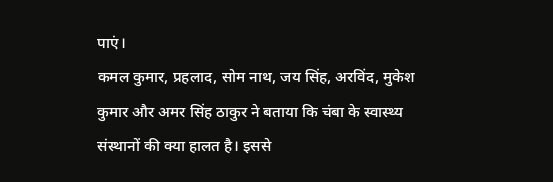पाएं।
कमल कुमार, प्रहलाद, सोम नाथ, जय सिंह, अरविंद, मुकेश कुमार और अमर सिंह ठाकुर ने बताया कि चंबा के स्वास्थ्य संस्थानों की क्या हालत है। इससे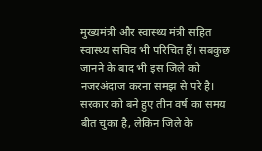मुख्यमंत्री और स्वास्थ्य मंत्री सहित स्वास्थ्य सचिव भी परिचित हैं। सबकुछ जानने के बाद भी इस जिले को नजरअंदाज करना समझ से परे है। सरकार को बने हुए तीन वर्ष का समय बीत चुका है, लेकिन जिले के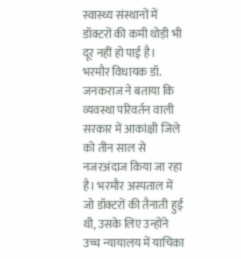स्वास्थ्य संस्थानों में डॉक्टरों की कमी थोड़ी भी दूर नहीं हो पाई है।
भरमौर विधायक डॉ. जनकराज ने बताया कि व्यवस्था परिवर्तन वाली सरकार में आकांक्षी जिले को तीन साल से नजरअंदाज किया जा रहा है। भरमौर अस्पताल में जो डॉक्टरों की तैनाती हुई थी, उसके लिए उन्होंने उच्च न्यायालय में याचिका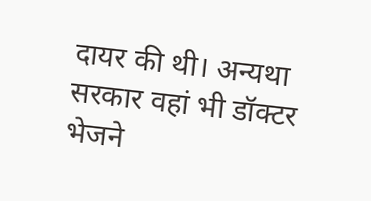दायर की थी। अन्यथा सरकार वहां भी डॉक्टर भेजने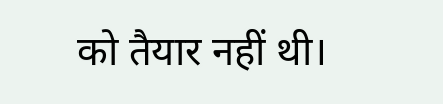को तैयार नहीं थी।